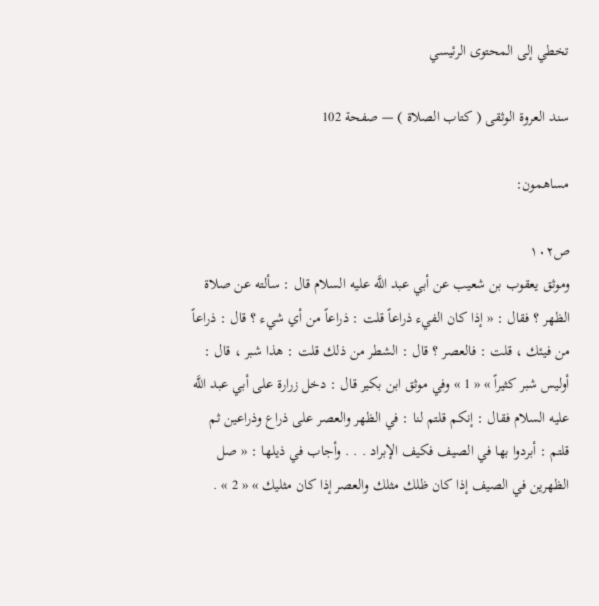تخطي إلى المحتوى الرئيسي

سند العروة الوثقى ( كتاب الصلاة ) — صفحة 102

مساهمون:

ص١٠٢
وموثق يعقوب بن شعيب عن أبي عبد اللَّه عليه السلام قال : سألته عن صلاة الظهر ؟ فقال : « إذا كان الفيء ذراعاً قلت : ذراعاً من أي شيء ؟ قال : ذراعاً من فيئك ، قلت : فالعصر ؟ قال : الشطر من ذلك قلت : هذا شبر ، قال : أوليس شبر كثيراً » « 1 » وفي موثق ابن بكير قال : دخل زرارة على أبي عبد اللَّه عليه السلام فقال : إنكم قلتم لنا : في الظهر والعصر على ذراع وذراعين ثم قلتم : أبردوا بها في الصيف فكيف الإبراد . . . وأجاب في ذيلها : « صل الظهرين في الصيف إذا كان ظلك مثلك والعصر إذا كان مثليك » « 2 » .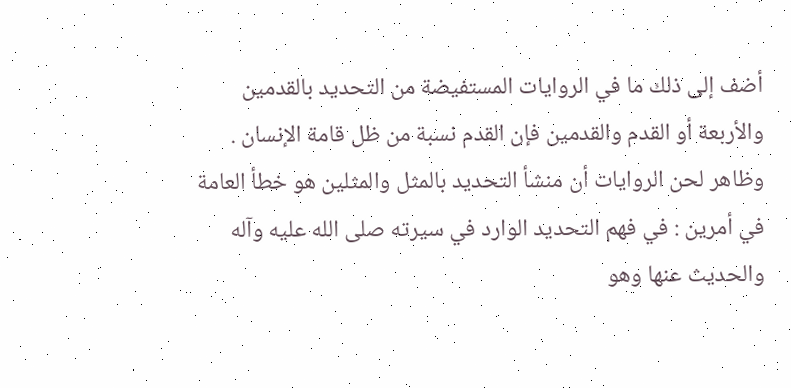أضف إلى ذلك ما في الروايات المستفيضة من التحديد بالقدمين والأربعة أو القدم والقدمين فإن القدم نسبة من ظل قامة الإنسان . وظاهر لحن الروايات أن منشأ التحديد بالمثل والمثلين هو خطأ العامة في أمرين : في فهم التحديد الوارد في سيرته صلى الله عليه وآله والحديث عنها وهو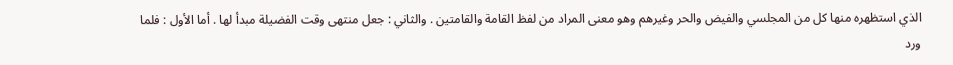الذي استظهره منها كل من المجلسي والفيض والحر وغيرهم وهو معنى المراد من لفظ القامة والقامتين . والثاني : جعل منتهى وقت الفضيلة مبدأ لها . أما الأول : فلما ورد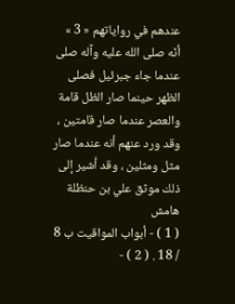عندهم في رواياتهم « 3 » أنّه صلى الله عليه وآله صلى عندما جاء جبرئيل فصلى الظهر حينما صار الظل قامة والعصر عندما صار قامتين ، وقد ورد عنهم أنه عندما صار مثل ومثلين ، وقد أشير إلى ذلك موثق علي بن حنظلة
هامش
( 1 ) - أبواب المواقيت ب 8 / 18 . ( 2 ) -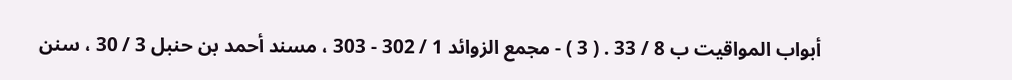أبواب المواقيت ب 8 / 33 . ( 3 ) - مجمع الزوائد 1 / 302 - 303 ، مسند أحمد بن حنبل 3 / 30 ، سنن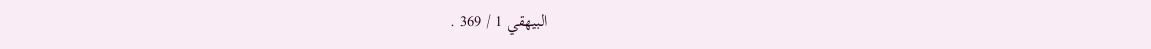البيهقي 1 / 369 .